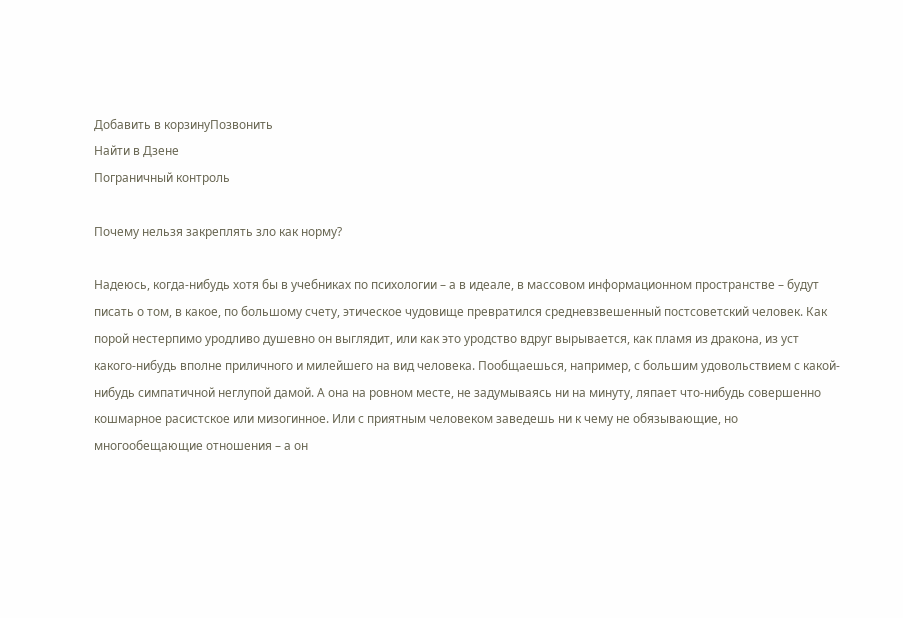Добавить в корзинуПозвонить
Найти в Дзене
Пограничный контроль

Почему нельзя закреплять зло как норму?

Надеюсь, когда-нибудь хотя бы в учебниках по психологии – а в идеале, в массовом информационном пространстве – будут писать о том, в какое, по большому счету, этическое чудовище превратился средневзвешенный постсоветский человек. Как порой нестерпимо уродливо душевно он выглядит, или как это уродство вдруг вырывается, как пламя из дракона, из уст какого-нибудь вполне приличного и милейшего на вид человека. Пообщаешься, например, с большим удовольствием с какой-нибудь симпатичной неглупой дамой. А она на ровном месте, не задумываясь ни на минуту, ляпает что-нибудь совершенно кошмарное расистское или мизогинное. Или с приятным человеком заведешь ни к чему не обязывающие, но многообещающие отношения – а он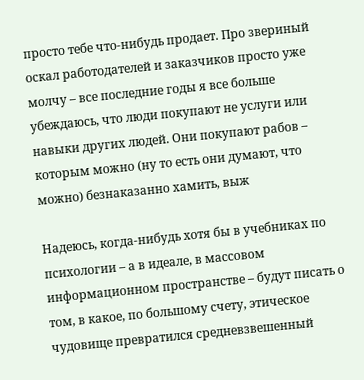просто тебе что-нибудь продает. Про звериный оскал работодателей и заказчиков просто уже молчу – все последние годы я все больше убеждаюсь, что люди покупают не услуги или навыки других людей. Они покупают рабов – которым можно (ну то есть они думают, что можно) безнаказанно хамить, выж

Надеюсь, когда-нибудь хотя бы в учебниках по психологии – а в идеале, в массовом информационном пространстве – будут писать о том, в какое, по большому счету, этическое чудовище превратился средневзвешенный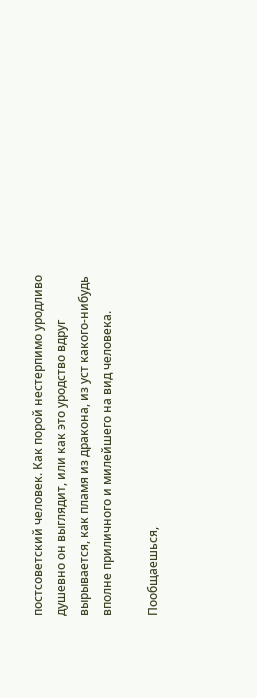постсоветский человек. Как порой нестерпимо уродливо душевно он выглядит, или как это уродство вдруг вырывается, как пламя из дракона, из уст какого-нибудь вполне приличного и милейшего на вид человека.

Пообщаешься,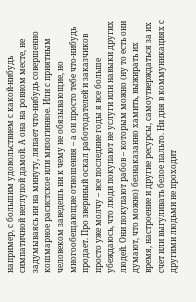например, с большим удовольствием с какой-нибудь симпатичной неглупой дамой. А она на ровном месте, не задумываясь ни на минуту, ляпает что-нибудь совершенно кошмарное расистское или мизогинное. Или с приятным человеком заведешь ни к чему не обязывающие, но многообещающие отношения – а он просто тебе что-нибудь продает. Про звериный оскал работодателей и заказчиков просто уже молчу – все последние годы я все больше убеждаюсь, что люди покупают не услуги или навыки других людей. Они покупают рабов – которым можно (ну то есть они думают, что можно) безнаказанно хамить, выжирать их время, настроение и другие ресурсы, самоутверждаться за их счет или выгуливать белое пальто. Ни дня в коммуникациях с другими людьми не проходит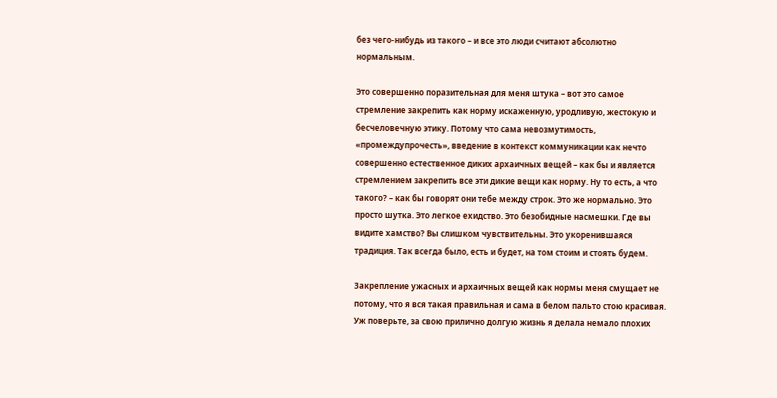без чего-нибудь из такого – и все это люди считают абсолютно нормальным.

Это совершенно поразительная для меня штука – вот это самое стремление закрепить как норму искаженную, уродливую, жестокую и бесчеловечную этику. Потому что сама невозмутимость, «промеждупрочесть», введение в контекст коммуникации как нечто совершенно естественное диких архаичных вещей – как бы и является стремлением закрепить все эти дикие вещи как норму. Ну то есть, а что такого? – как бы говорят они тебе между строк. Это же нормально. Это просто шутка. Это легкое ехидство. Это безобидные насмешки. Где вы видите хамство? Вы слишком чувствительны. Это укоренившаяся традиция. Так всегда было, есть и будет, на том стоим и стоять будем.

Закрепление ужасных и архаичных вещей как нормы меня смущает не потому, что я вся такая правильная и сама в белом пальто стою красивая. Уж поверьте, за свою прилично долгую жизнь я делала немало плохих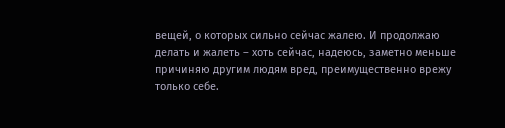вещей, о которых сильно сейчас жалею. И продолжаю делать и жалеть – хоть сейчас, надеюсь, заметно меньше причиняю другим людям вред, преимущественно врежу только себе.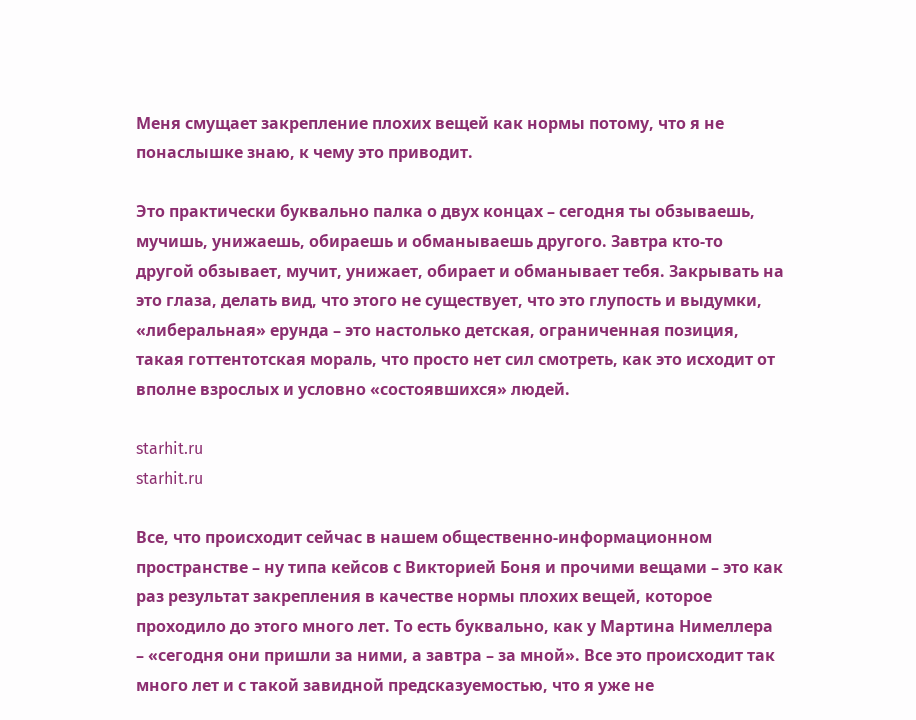Меня смущает закрепление плохих вещей как нормы потому, что я не понаслышке знаю, к чему это приводит.

Это практически буквально палка о двух концах – сегодня ты обзываешь, мучишь, унижаешь, обираешь и обманываешь другого. Завтра кто-то другой обзывает, мучит, унижает, обирает и обманывает тебя. Закрывать на это глаза, делать вид, что этого не существует, что это глупость и выдумки, «либеральная» ерунда – это настолько детская, ограниченная позиция, такая готтентотская мораль, что просто нет сил смотреть, как это исходит от вполне взрослых и условно «состоявшихся» людей.

starhit.ru
starhit.ru

Все, что происходит сейчас в нашем общественно-информационном пространстве – ну типа кейсов с Викторией Боня и прочими вещами – это как раз результат закрепления в качестве нормы плохих вещей, которое проходило до этого много лет. То есть буквально, как у Мартина Нимеллера – «сегодня они пришли за ними, а завтра – за мной». Все это происходит так много лет и с такой завидной предсказуемостью, что я уже не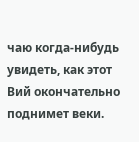чаю когда-нибудь увидеть, как этот Вий окончательно поднимет веки.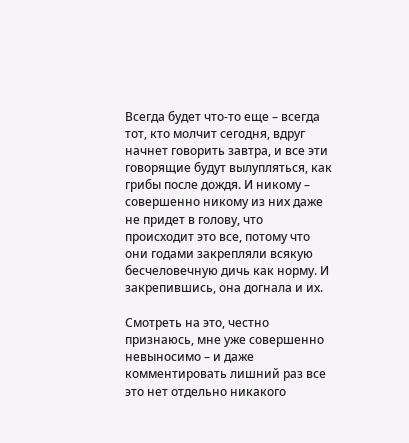Всегда будет что-то еще – всегда тот, кто молчит сегодня, вдруг начнет говорить завтра, и все эти говорящие будут вылупляться, как грибы после дождя. И никому – совершенно никому из них даже не придет в голову, что происходит это все, потому что они годами закрепляли всякую бесчеловечную дичь как норму. И закрепившись, она догнала и их.

Смотреть на это, честно признаюсь, мне уже совершенно невыносимо – и даже комментировать лишний раз все это нет отдельно никакого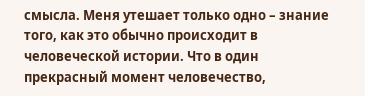смысла. Меня утешает только одно – знание того, как это обычно происходит в человеческой истории. Что в один прекрасный момент человечество,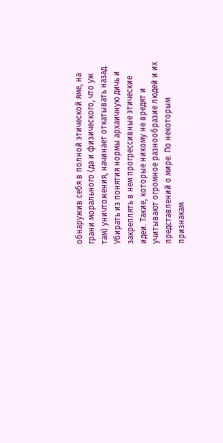обнаружив себя в полной этической яме, на грани морального (да и физического, что уж там) уничтожения, начинает откатывать назад. Убирать из понятия нормы архаичную дичь и закреплять в нем прогрессивные этические идеи. Такие, которые никому не вредят и учитывают огромное разнообразие людей и их представлений о мире. По некоторым признакам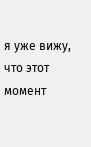я уже вижу, что этот момент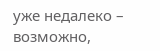уже недалеко – возможно,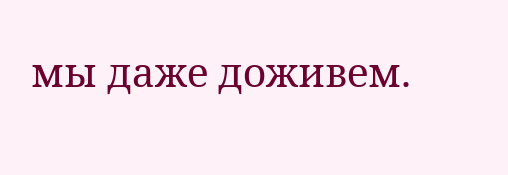мы даже доживем.